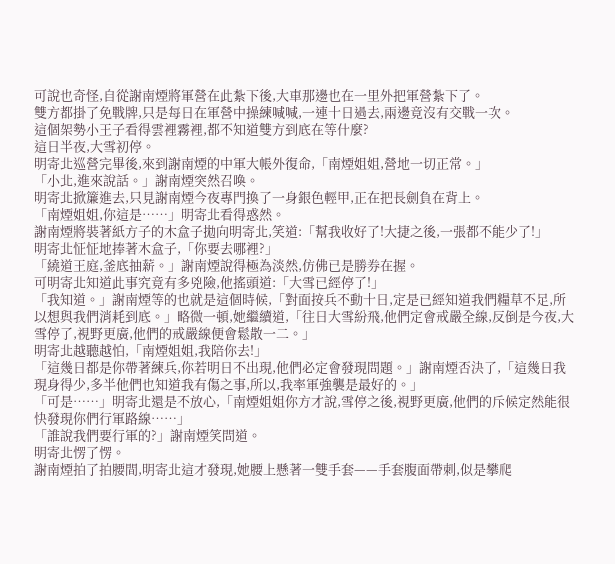可說也奇怪,自從謝南煙將軍營在此紮下後,大車那邊也在一里外把軍營紮下了。
雙方都掛了免戰牌,只是每日在軍營中操練喊喊,一連十日過去,兩邊竟沒有交戰一次。
這個架勢小王子看得雲裡霧裡,都不知道雙方到底在等什麼?
這日半夜,大雪初停。
明寄北巡營完畢後,來到謝南煙的中軍大帳外復命,「南煙姐姐,營地一切正常。」
「小北,進來說話。」謝南煙突然召喚。
明寄北掀簾進去,只見謝南煙今夜專門換了一身銀色輕甲,正在把長劍負在背上。
「南煙姐姐,你這是……」明寄北看得惑然。
謝南煙將裝著紙方子的木盒子拋向明寄北,笑道:「幫我收好了!大捷之後,一張都不能少了!」
明寄北怔怔地捧著木盒子,「你要去哪裡?」
「繞道王庭,釜底抽薪。」謝南煙說得極為淡然,仿佛已是勝券在握。
可明寄北知道此事究竟有多兇險,他搖頭道:「大雪已經停了!」
「我知道。」謝南煙等的也就是這個時候,「對面按兵不動十日,定是已經知道我們糧草不足,所以想與我們消耗到底。」略微一頓,她繼續道,「往日大雪紛飛,他們定會戒嚴全線,反倒是今夜,大雪停了,視野更廣,他們的戒嚴線便會鬆散一二。」
明寄北越聽越怕,「南煙姐姐,我陪你去!」
「這幾日都是你帶著練兵,你若明日不出現,他們必定會發現問題。」謝南煙否決了,「這幾日我現身得少,多半他們也知道我有傷之事,所以,我率軍強襲是最好的。」
「可是……」明寄北還是不放心,「南煙姐姐你方才說,雪停之後,視野更廣,他們的斥候定然能很快發現你們行軍路線……」
「誰說我們要行軍的?」謝南煙笑問道。
明寄北愣了愣。
謝南煙拍了拍腰間,明寄北這才發現,她腰上懸著一雙手套——手套腹面帶刺,似是攀爬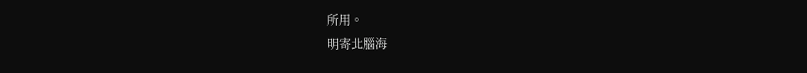所用。
明寄北腦海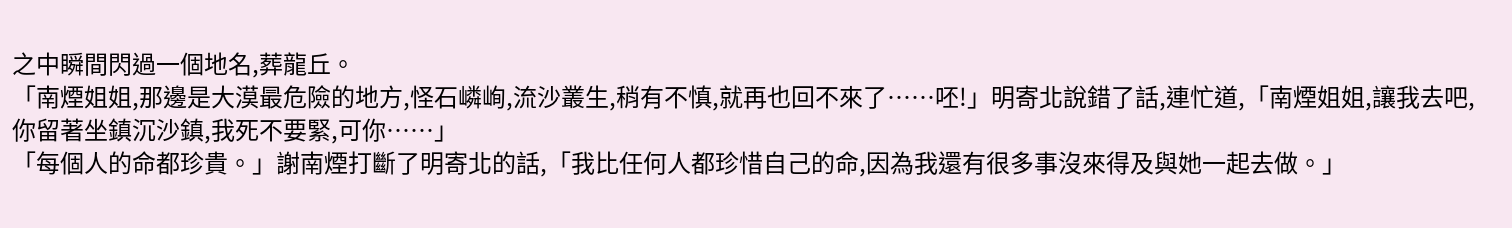之中瞬間閃過一個地名,葬龍丘。
「南煙姐姐,那邊是大漠最危險的地方,怪石嶙峋,流沙叢生,稍有不慎,就再也回不來了……呸!」明寄北說錯了話,連忙道,「南煙姐姐,讓我去吧,你留著坐鎮沉沙鎮,我死不要緊,可你……」
「每個人的命都珍貴。」謝南煙打斷了明寄北的話,「我比任何人都珍惜自己的命,因為我還有很多事沒來得及與她一起去做。」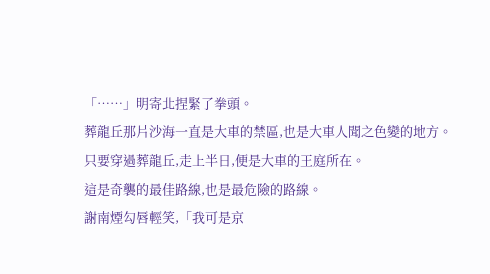「……」明寄北捏緊了拳頭。
葬龍丘那片沙海一直是大車的禁區,也是大車人聞之色變的地方。
只要穿過葬龍丘,走上半日,便是大車的王庭所在。
這是奇襲的最佳路線,也是最危險的路線。
謝南煙勾唇輕笑,「我可是京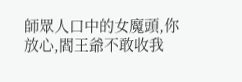師眾人口中的女魔頭,你放心,閻王爺不敢收我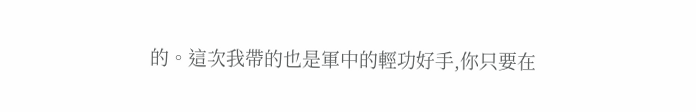的。這次我帶的也是軍中的輕功好手,你只要在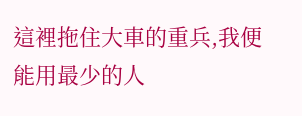這裡拖住大車的重兵,我便能用最少的人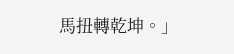馬扭轉乾坤。」